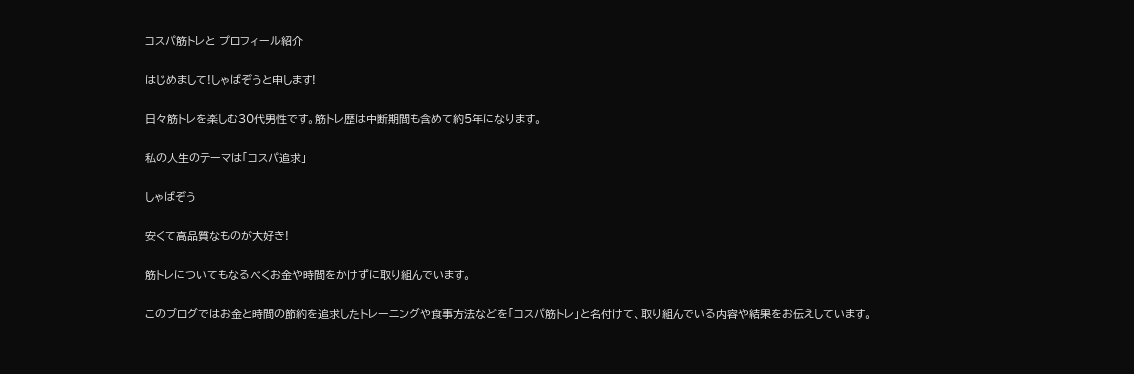コスパ筋トレと プロフィール紹介

はじめまして!しゃばぞうと申します!

日々筋トレを楽しむ30代男性です。筋トレ歴は中断期間も含めて約5年になります。

私の人生のテーマは「コスパ追求」

しゃばぞう

安くて高品質なものが大好き!

筋トレについてもなるべくお金や時間をかけずに取り組んでいます。

このブログではお金と時間の節約を追求したトレーニングや食事方法などを「コスパ筋トレ」と名付けて、取り組んでいる内容や結果をお伝えしています。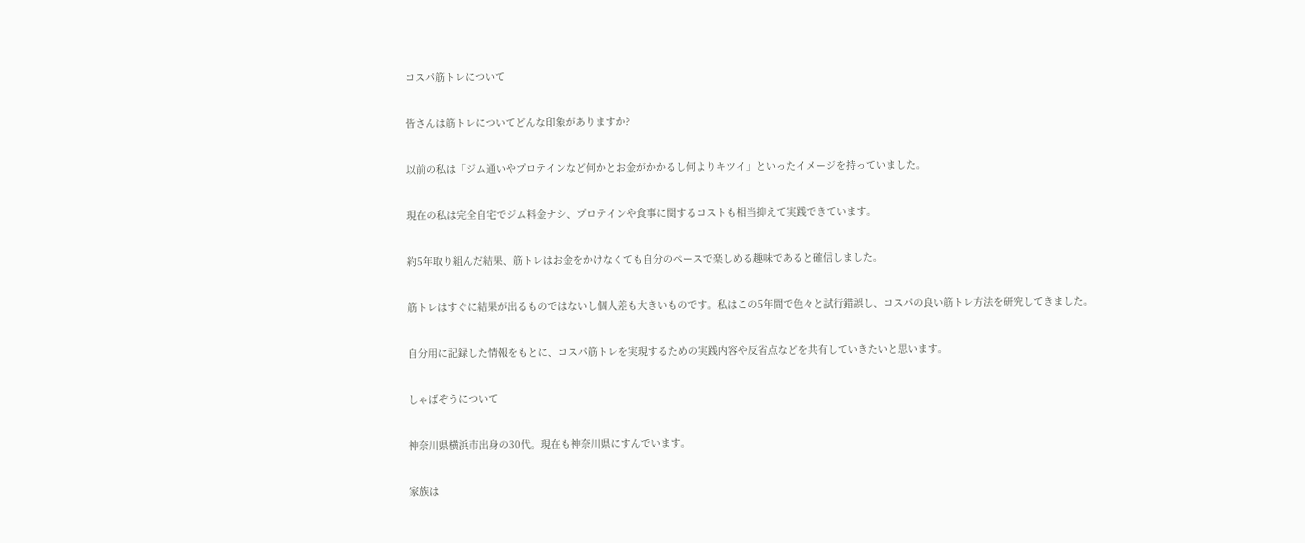コスパ筋トレについて

皆さんは筋トレについてどんな印象がありますか?

以前の私は「ジム通いやプロテインなど何かとお金がかかるし何よりキツイ」といったイメージを持っていました。

現在の私は完全自宅でジム料金ナシ、プロテインや食事に関するコストも相当抑えて実践できています。

約5年取り組んだ結果、筋トレはお金をかけなくても自分のペースで楽しめる趣味であると確信しました。

筋トレはすぐに結果が出るものではないし個人差も大きいものです。私はこの5年間で色々と試行錯誤し、コスパの良い筋トレ方法を研究してきました。

自分用に記録した情報をもとに、コスパ筋トレを実現するための実践内容や反省点などを共有していきたいと思います。

しゃばぞうについて

神奈川県横浜市出身の30代。現在も神奈川県にすんでいます。

家族は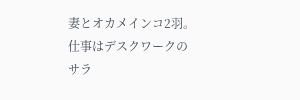妻とオカメインコ2羽。仕事はデスクワークのサラ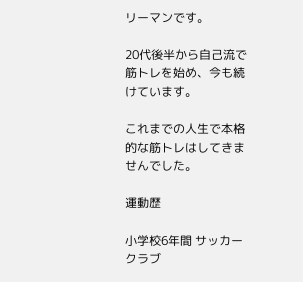リーマンです。

20代後半から自己流で筋トレを始め、今も続けています。

これまでの人生で本格的な筋トレはしてきませんでした。

運動歴

小学校6年間 サッカークラブ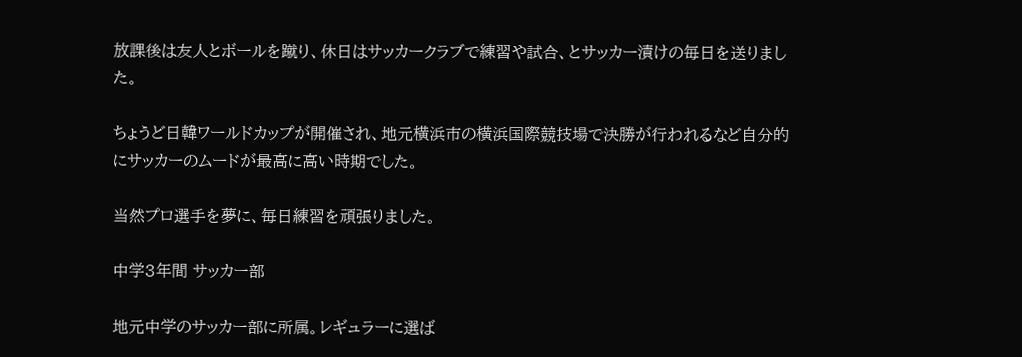放課後は友人とボールを蹴り、休日はサッカークラブで練習や試合、とサッカー漬けの毎日を送りました。

ちょうど日韓ワールドカップが開催され、地元横浜市の横浜国際競技場で決勝が行われるなど自分的にサッカーのムードが最高に高い時期でした。

当然プロ選手を夢に、毎日練習を頑張りました。

中学3年間 サッカー部

地元中学のサッカー部に所属。レギュラーに選ば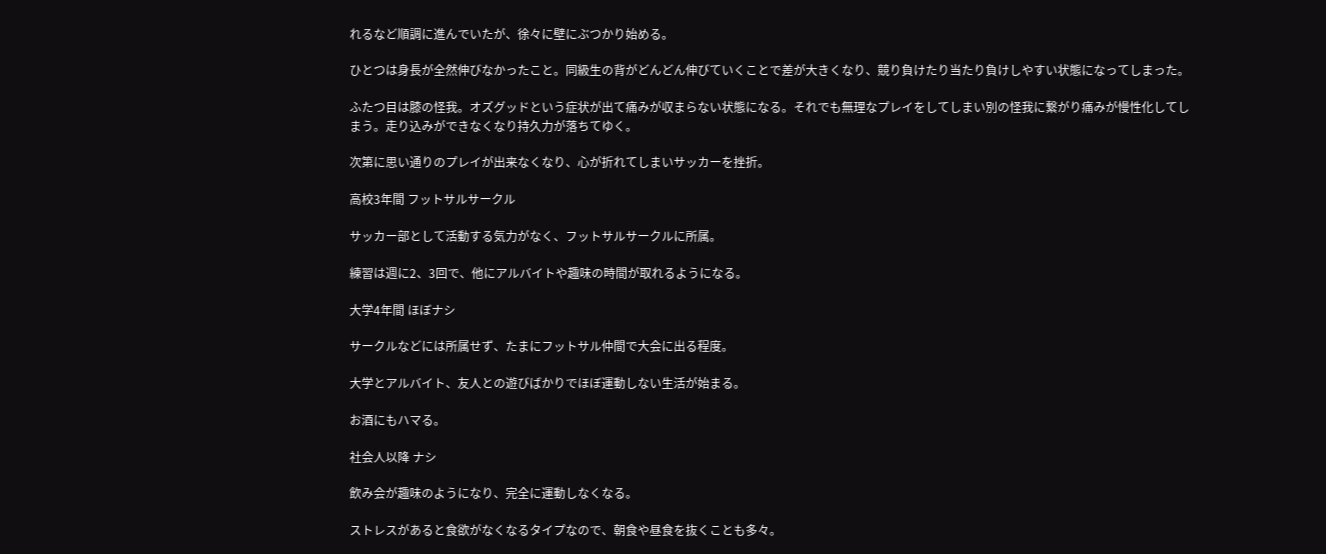れるなど順調に進んでいたが、徐々に壁にぶつかり始める。

ひとつは身長が全然伸びなかったこと。同級生の背がどんどん伸びていくことで差が大きくなり、競り負けたり当たり負けしやすい状態になってしまった。

ふたつ目は膝の怪我。オズグッドという症状が出て痛みが収まらない状態になる。それでも無理なプレイをしてしまい別の怪我に繋がり痛みが慢性化してしまう。走り込みができなくなり持久力が落ちてゆく。

次第に思い通りのプレイが出来なくなり、心が折れてしまいサッカーを挫折。

高校3年間 フットサルサークル

サッカー部として活動する気力がなく、フットサルサークルに所属。

練習は週に2、3回で、他にアルバイトや趣味の時間が取れるようになる。

大学4年間 ほぼナシ

サークルなどには所属せず、たまにフットサル仲間で大会に出る程度。

大学とアルバイト、友人との遊びばかりでほぼ運動しない生活が始まる。

お酒にもハマる。

社会人以降 ナシ

飲み会が趣味のようになり、完全に運動しなくなる。

ストレスがあると食欲がなくなるタイプなので、朝食や昼食を抜くことも多々。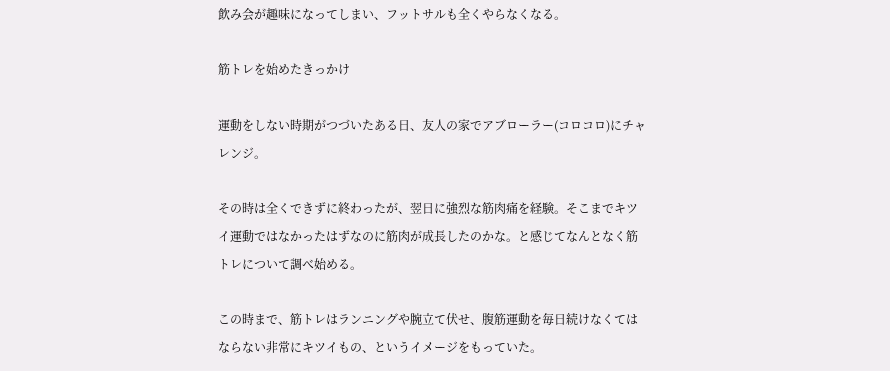飲み会が趣味になってしまい、フットサルも全くやらなくなる。

筋トレを始めたきっかけ

運動をしない時期がつづいたある日、友人の家でアブローラー(コロコロ)にチャレンジ。

その時は全くできずに終わったが、翌日に強烈な筋肉痛を経験。そこまでキツイ運動ではなかったはずなのに筋肉が成長したのかな。と感じてなんとなく筋トレについて調べ始める。

この時まで、筋トレはランニングや腕立て伏せ、腹筋運動を毎日続けなくてはならない非常にキツイもの、というイメージをもっていた。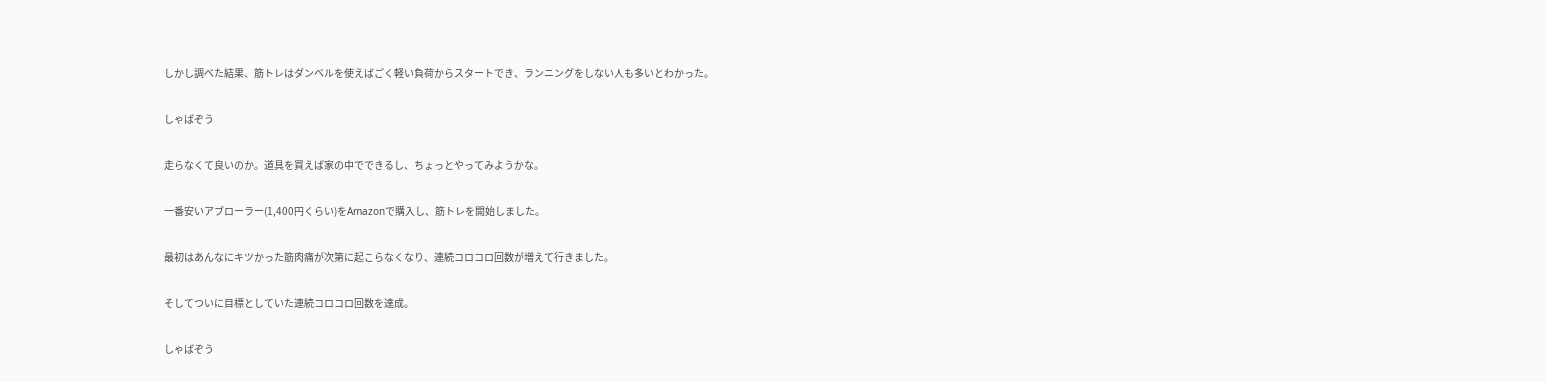しかし調べた結果、筋トレはダンベルを使えばごく軽い負荷からスタートでき、ランニングをしない人も多いとわかった。

しゃばぞう

走らなくて良いのか。道具を買えば家の中でできるし、ちょっとやってみようかな。

一番安いアブローラー(1,400円くらい)をAmazonで購入し、筋トレを開始しました。

最初はあんなにキツかった筋肉痛が次第に起こらなくなり、連続コロコロ回数が増えて行きました。

そしてついに目標としていた連続コロコロ回数を達成。

しゃばぞう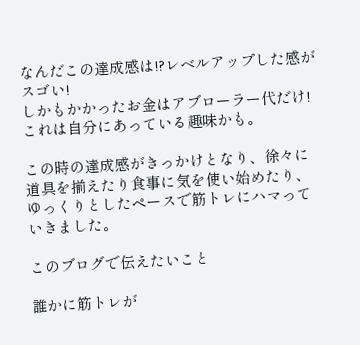なんだこの達成感は!?レベルアップした感がスゴい!
しかもかかったお金はアブローラー代だけ!
これは自分にあっている趣味かも。

この時の達成感がきっかけとなり、徐々に道具を揃えたり食事に気を使い始めたり、ゆっくりとしたペースで筋トレにハマっていきました。

このブログで伝えたいこと

誰かに筋トレが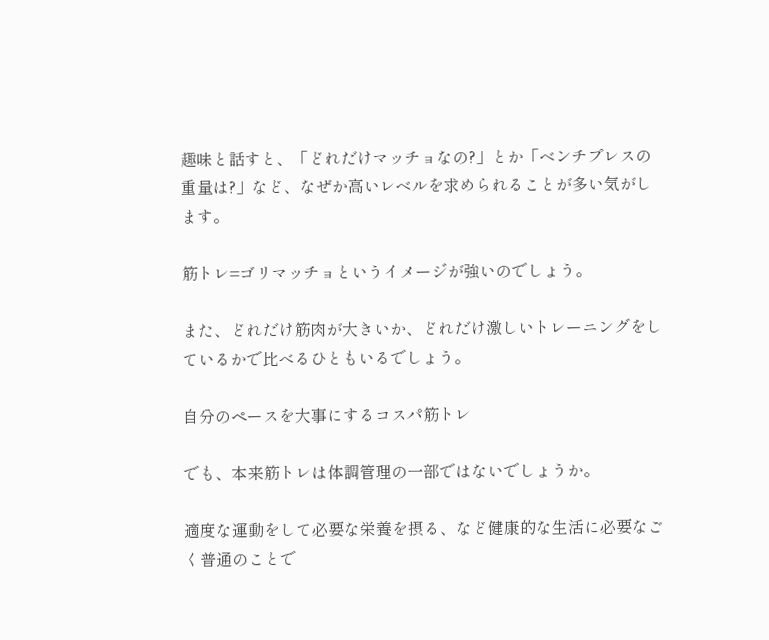趣味と話すと、「どれだけマッチョなの?」とか「ベンチプレスの重量は?」など、なぜか高いレベルを求められることが多い気がします。

筋トレ=ゴリマッチョというイメージが強いのでしょう。

また、どれだけ筋肉が大きいか、どれだけ激しいトレーニングをしているかで比べるひともいるでしょう。

自分のペースを大事にするコスパ筋トレ

でも、本来筋トレは体調管理の一部ではないでしょうか。

適度な運動をして必要な栄養を摂る、など健康的な生活に必要なごく普通のことで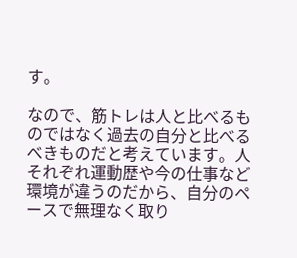す。

なので、筋トレは人と比べるものではなく過去の自分と比べるべきものだと考えています。人それぞれ運動歴や今の仕事など環境が違うのだから、自分のペースで無理なく取り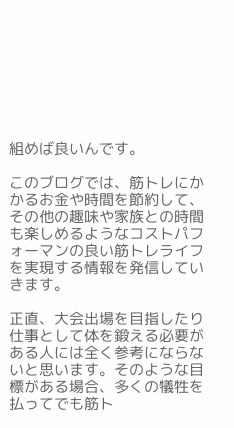組めば良いんです。

このブログでは、筋トレにかかるお金や時間を節約して、その他の趣味や家族との時間も楽しめるようなコストパフォーマンの良い筋トレライフを実現する情報を発信していきます。

正直、大会出場を目指したり仕事として体を鍛える必要がある人には全く参考にならないと思います。そのような目標がある場合、多くの犠牲を払ってでも筋ト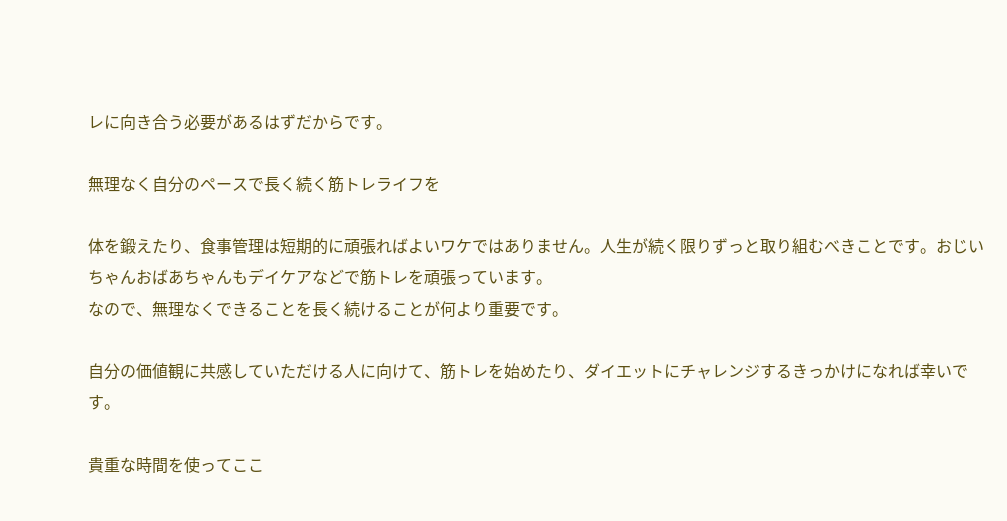レに向き合う必要があるはずだからです。

無理なく自分のペースで長く続く筋トレライフを

体を鍛えたり、食事管理は短期的に頑張ればよいワケではありません。人生が続く限りずっと取り組むべきことです。おじいちゃんおばあちゃんもデイケアなどで筋トレを頑張っています。
なので、無理なくできることを長く続けることが何より重要です。

自分の価値観に共感していただける人に向けて、筋トレを始めたり、ダイエットにチャレンジするきっかけになれば幸いです。

貴重な時間を使ってここ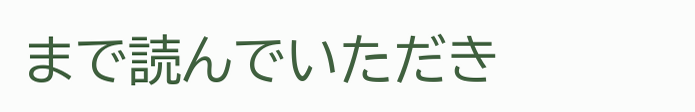まで読んでいただき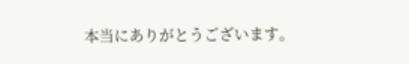本当にありがとうございます。